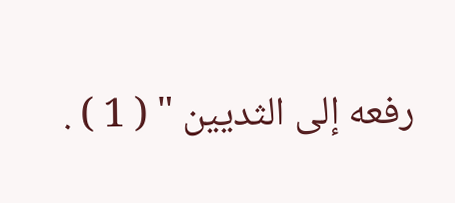رفعه إلى الثديين " ( 1 ) .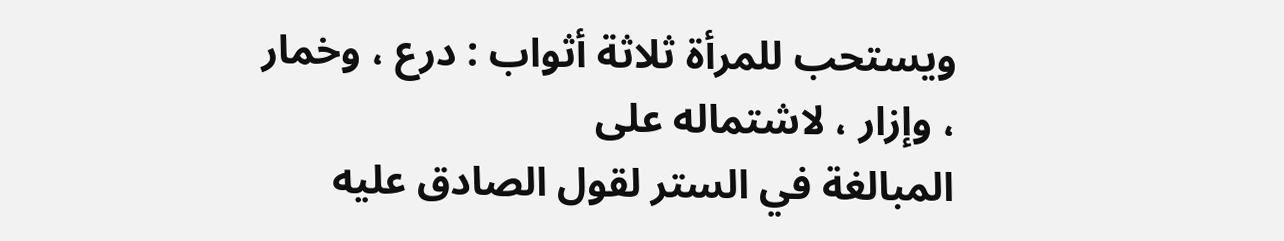ويستحب للمرأة ثلاثة أثواب : درع ، وخمار ، وإزار ، لاشتماله على
المبالغة في الستر لقول الصادق عليه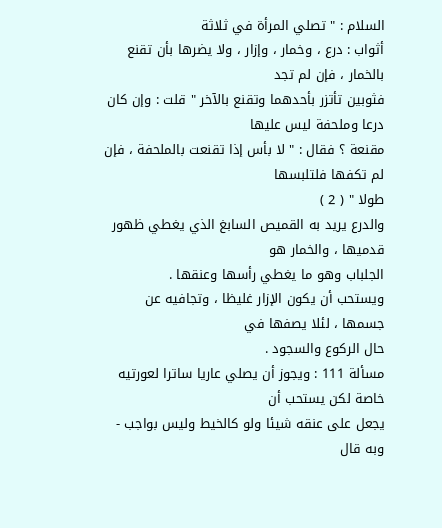السلام : " تصلي المرأة في ثلاثة
أثواب : درع ، وخمار ، وإزار ، ولا يضرها بأن تقنع بالخمار ، فإن لم تجد
فثوبين تأتزر بأحدهما وتقنع بالآخر " قلت : وإن كان درعا وملحفة ليس عليها
مقنعة ؟ فقال : " لا بأس إذا تقنعت بالملحفة ، فإن لم تكفها فلتلبسها
طولا " ( 2 )
والدرع يريد به القميص السابغ الذي يغطي ظهور قدميها ، والخمار هو
الجلباب وهو ما يغطي رأسها وعنقها .
ويستحب أن يكون الإزار غليظا ، وتجافيه عن جسمها ، لئلا يصفها في
حال الركوع والسجود .
مسألة 111 : ويجوز أن يصلي عاريا ساترا لعورتيه خاصة لكن يستحب أن
يجعل على عنقه شيئا ولو كالخيط وليس بواجب - وبه قال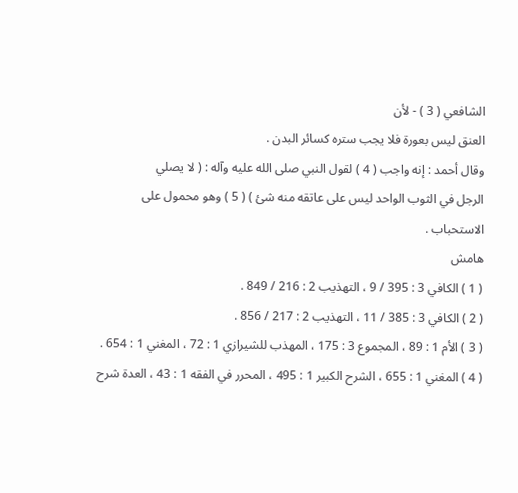الشافعي ( 3 ) - لأن
العنق ليس بعورة فلا يجب ستره كسائر البدن .
وقال أحمد : إنه واجب ( 4 ) لقول النبي صلى الله عليه وآله : ( لا يصلي
الرجل في الثوب الواحد ليس على عاتقه منه شئ ) ( 5 ) وهو محمول على
الاستحباب .
هامش
( 1 ) الكافي 3 : 395 / 9 ، التهذيب 2 : 216 / 849 .
( 2 ) الكافي 3 : 385 / 11 ، التهذيب 2 : 217 / 856 .
( 3 ) الأم 1 : 89 ، المجموع 3 : 175 ، المهذب للشيرازي 1 : 72 ، المغني 1 : 654 .
( 4 ) المغني 1 : 655 ، الشرح الكبير 1 : 495 ، المحرر في الفقه 1 : 43 ، العدة شرح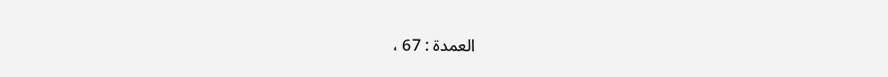العمدة : 67 ،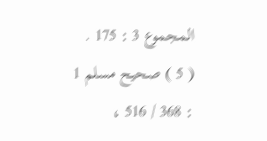المجموع 3 : 175 .
( 5 ) صحيح مسلم 1 : 368 / 516 ،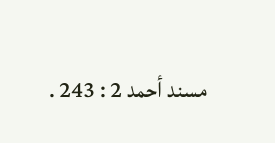مسند أحمد 2 : 243 .